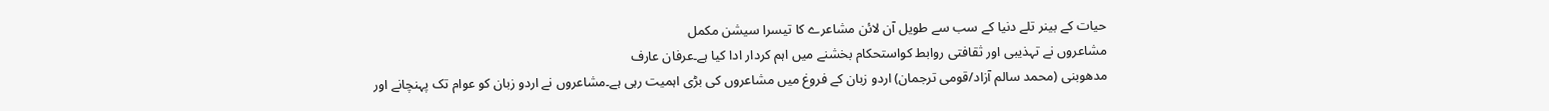حیات کے بینر تلے دنیا کے سب سے طویل آن لائن مشاعرے کا تیسرا سیشن مکمل
مشاعروں نے تہذیبی اور ثقافتی روابط کواستحکام بخشنے میں اہم کردار ادا کیا ہے۔عرفان عارف
مدھوبنی (محمد سالم آزاد/قومی ترجمان) اردو زبان کے فروغ میں مشاعروں کی بڑی اہمیت رہی ہے۔مشاعروں نے اردو زبان کو عوام تک پہنچانے اور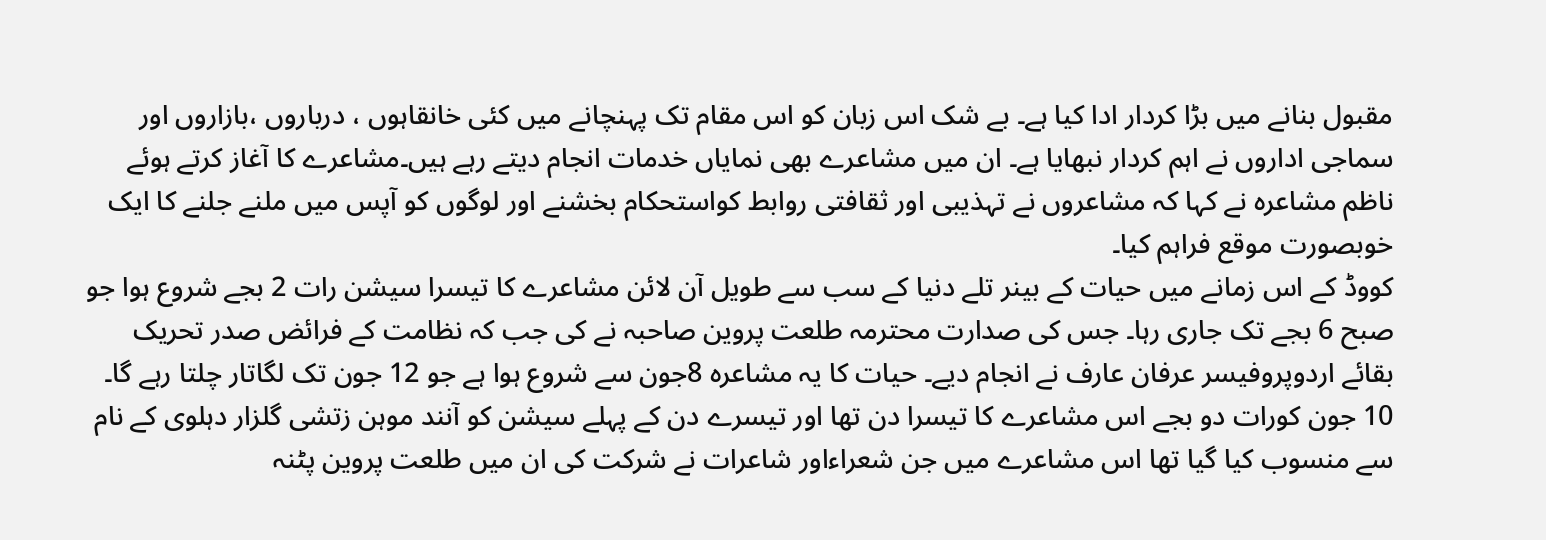مقبول بنانے میں بڑا کردار ادا کیا ہے۔ بے شک اس زبان کو اس مقام تک پہنچانے میں کئی خانقاہوں ، درباروں ،بازاروں اور سماجی اداروں نے اہم کردار نبھایا ہے۔ ان میں مشاعرے بھی نمایاں خدمات انجام دیتے رہے ہیں۔مشاعرے کا آغاز کرتے ہوئے ناظم مشاعرہ نے کہا کہ مشاعروں نے تہذیبی اور ثقافتی روابط کواستحکام بخشنے اور لوگوں کو آپس میں ملنے جلنے کا ایک خوبصورت موقع فراہم کیا۔
کووڈ کے اس زمانے میں حیات کے بینر تلے دنیا کے سب سے طویل آن لائن مشاعرے کا تیسرا سیشن رات 2 بجے شروع ہوا جو صبح 6 بجے تک جاری رہا۔ جس کی صدارت محترمہ طلعت پروین صاحبہ نے کی جب کہ نظامت کے فرائض صدر تحریک بقائے اردوپروفیسر عرفان عارف نے انجام دیے۔ حیات کا یہ مشاعرہ 8جون سے شروع ہوا ہے جو 12 جون تک لگاتار چلتا رہے گا۔ 10 جون کورات دو بجے اس مشاعرے کا تیسرا دن تھا اور تیسرے دن کے پہلے سیشن کو آنند موہن زتشی گلزار دہلوی کے نام سے منسوب کیا گیا تھا اس مشاعرے میں جن شعراءاور شاعرات نے شرکت کی ان میں طلعت پروین پٹنہ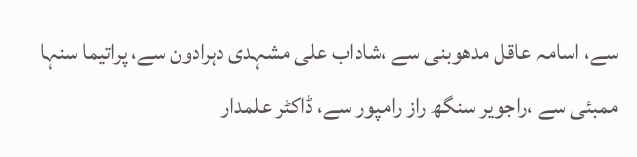سے، اسامہ عاقل مدھوبنی سے ،شاداب علی مشہدی دہرادون سے، پراتیما سنہا ممبئی سے ،راجویر سنگھ راز رامپور سے، ڈاکٹر علمدار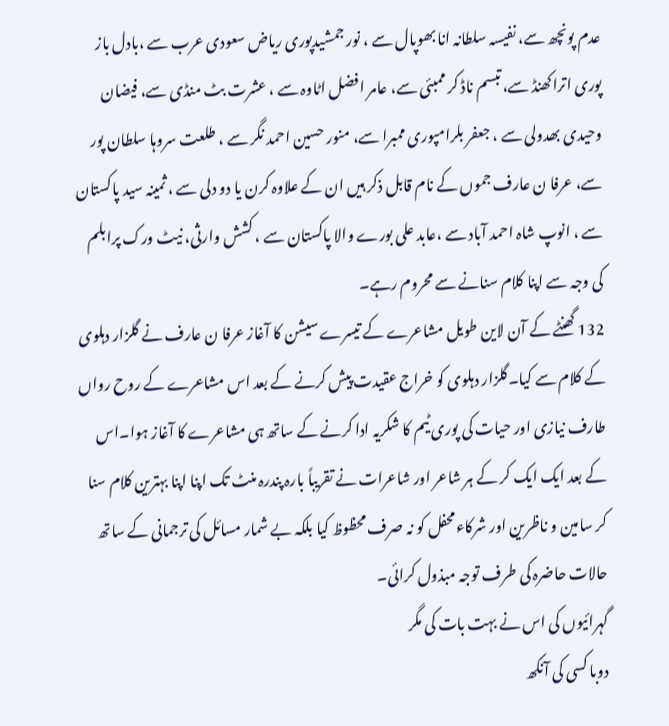عدم پونچھ سے، نفیسہ سلطانہ انا بھوپال سے ، نور جمشیدپوری ریاض سعودی عرب سے ،بادل باز پوری اتراکھنڈ سے، تبسم ناڈ کر ممبئی سے، عامر افضل اٹاوہ سے ، عشرت بٹ منڈی سے، فیضان وحیدی بھدولی سے ، جعفر بلرامپوری ممبرا سے، منور حسین احمد نگر سے ، طلعت سروہا سلطان پور سے، عرفا ن عارف جموں کے نام قابل ذکر ہیں ان کے علاوہ کرن یا دو دلی سے ، ثمینہ سید پاکستان سے ، انوپ شاہ احمد آباد سے ،عابد علی بورے والا پاکستان سے ، کشش وارثی، نیٹ ورک پرابلم کی وجہ سے اپنا کلام سنانے سے محروم رہے۔
132 گھنٹے کے آن لاین طویل مشاعرے کے تیسرے سیشن کا آغاز عرفا ن عارف نے گلزار دہلوی کے کلام سے کیا۔گلزار دہلوی کو خراج عقیدت پیش کرنے کے بعد اس مشاعرے کے روح رواں طارف نیازی اور حیات کی پوری ٹیم کا شکریہ ادا کرنے کے ساتھ ہی مشاعرے کا آغاز ہوا۔اس کے بعد ایک ایک کر کے ہر شاعر اور شاعرات نے تقریباً بارہ پندرہ منٹ تک اپنا اپنا بہترین کلام سنا کر سامین و ناظرین اور شرکاءمحفل کو نہ صرف محظوظ کیا بلکہ بے شمار مسائل کی ترجمانی کے ساتھ حالات حاضرہ کی طرف توجہ مبذول کرائی۔
گہرائیوں کی اس نے بہت بات کی مگر
دوبا کسی کی آنکھ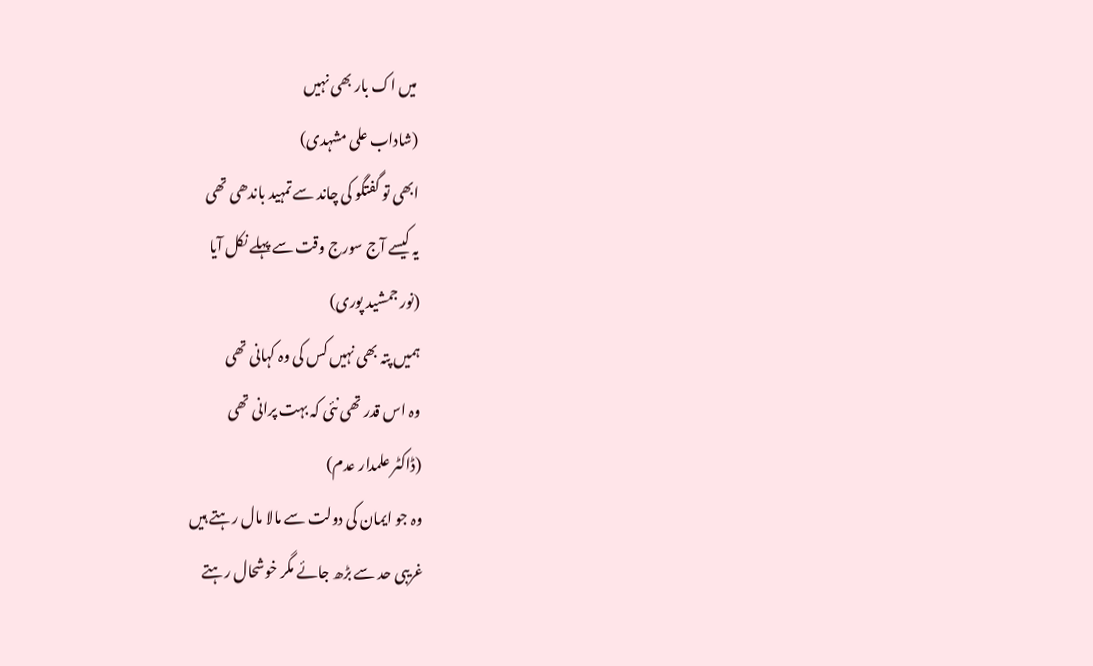میں اک بار بھی نہیں
(شاداب علی مشہدی)
ابھی تو گفتگو کی چاند سے تمہید باندھی تھی
یہ کیسے آج سورج وقت سے پہلے نکل آیا
(نور جمشید پوری)
ہمیں پتہ بھی نہیں کس کی وہ کہانی تھی
وہ اس قدر تھی نئی کہ بہت پرانی تھی
(ڈاکٹر علمدار عدم)
وہ جو ایمان کی دولت سے مالا مال رہتے ہیں
غریبی حد سے بڑھ جائے مگر خوشحال رہتے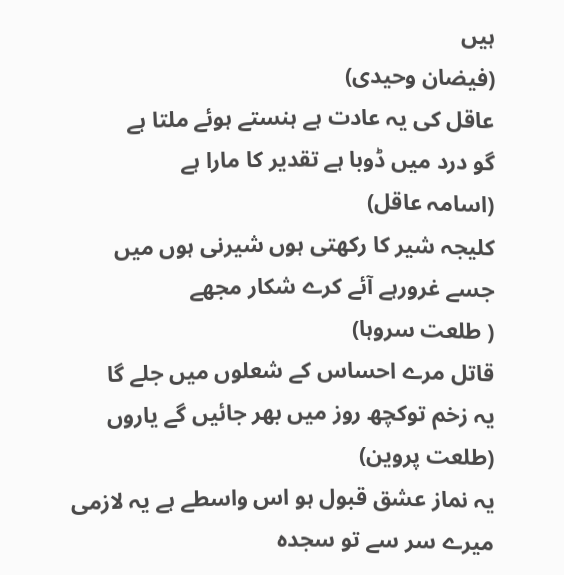ہیں
(فیضان وحیدی)
عاقل کی یہ عادت ہے ہنستے ہوئے ملتا ہے
گو درد میں ڈوبا ہے تقدیر کا مارا ہے
(اسامہ عاقل)
کلیجہ شیر کا رکھتی ہوں شیرنی ہوں میں
جسے غرورہے آئے کرے شکار مجھے
( طلعت سروہا)
قاتل مرے احساس کے شعلوں میں جلے گا
یہ زخم توکچھ روز میں بھر جائیں گے یاروں
(طلعت پروین)
یہ نماز عشق قبول ہو اس واسطے ہے یہ لازمی
میرے سر سے تو سجدہ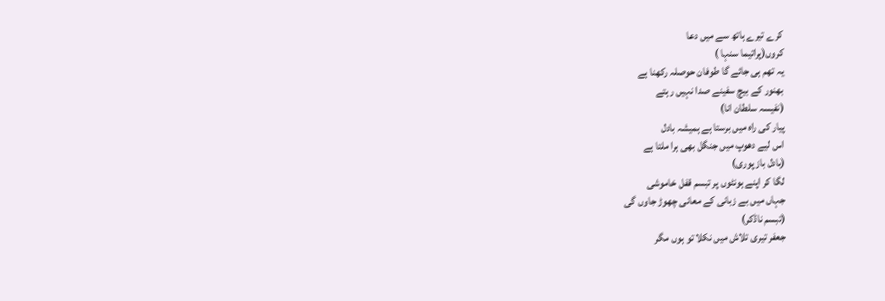کرے تیرے ہاتھ سے میں دعا
کروں(پراتیما سنہا )
یہ تھم ہی جائے گا طوفان حوصلہ رکھنا ہے
بھنور کے بیچ سفینے صدا نہیں رہتے
(نفیسہ سلطان انا)
پیار کی راہ میں برستا ہے ہمیشہ بادل
اس لیے دھوپ میں جنگل بھی ہرا ملتا ہے
(بادل باز پوری)
لگا کر اپنے ہونٹوں پر تبسم قفل خاموشی
جہاں میں بے زبانی کے معانی چھوڑ جاوں گی
(تبسم ناڈکر)
جعفر تیری تلاش میں نکلا تو ہوں مگر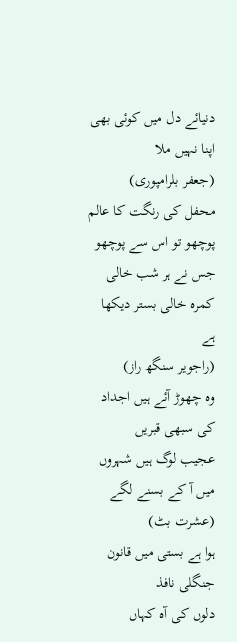دنیائے دل میں کوئی بھی اپنا نہیں ملا
(جعفر بلرامپوری)
محفل کی رنگت کا عالم پوچھو تو اس سے پوچھو
جس نے ہر شب خالی کمرہ خالی بستر دیکھا ہے
(راجویر سنگھ راز)
وہ چھوڑ آئے ہیں اجداد کی سبھی قبریں
عجیب لوگ ہیں شہروں میں آ کے بسنے لگے
(عشرت بٹ)
ہوا ہے بستی میں قانون جنگلی نافذ
دلوں کی آہ کہاں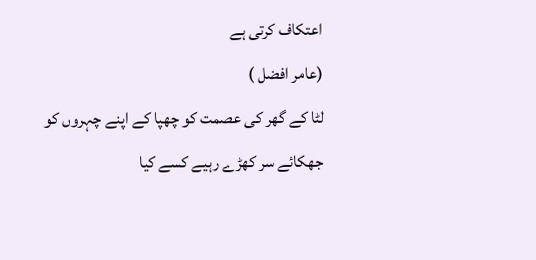اعتکاف کرتی ہے
(عامر افضل )
لٹا کے گھر کی عصمت کو چھپا کے اپنے چہروں کو
جھکائے سر کھڑے رہیے کسے کیا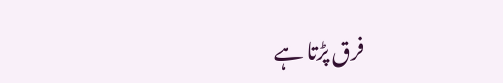فرق پڑتا ہے